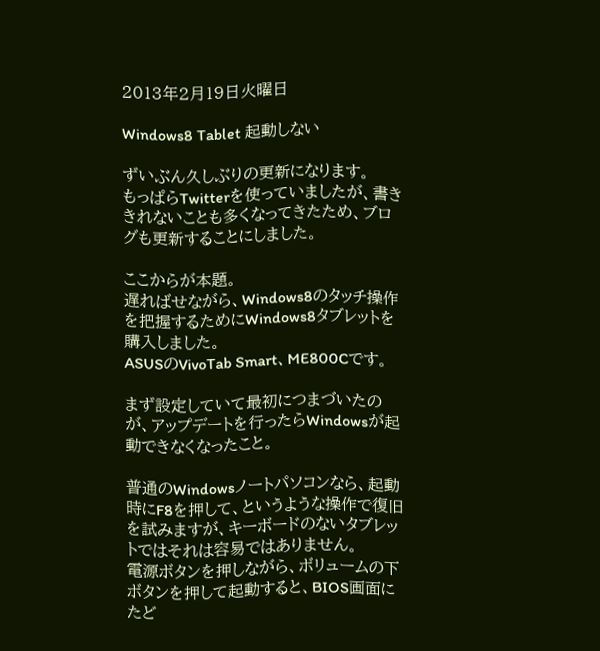2013年2月19日火曜日

Windows8 Tablet 起動しない

ずいぶん久しぶりの更新になります。
もっぱらTwitterを使っていましたが、書ききれないことも多くなってきたため、ブログも更新することにしました。

ここからが本題。
遅ればせながら、Windows8のタッチ操作を把握するためにWindows8タブレットを購入しました。
ASUSのVivoTab Smart、ME800Cです。

まず設定していて最初につまづいたのが、アップデートを行ったらWindowsが起動できなくなったこと。

普通のWindowsノートパソコンなら、起動時にF8を押して、というような操作で復旧を試みますが、キーボードのないタブレットではそれは容易ではありません。
電源ボタンを押しながら、ボリュームの下ボタンを押して起動すると、BIOS画面にたど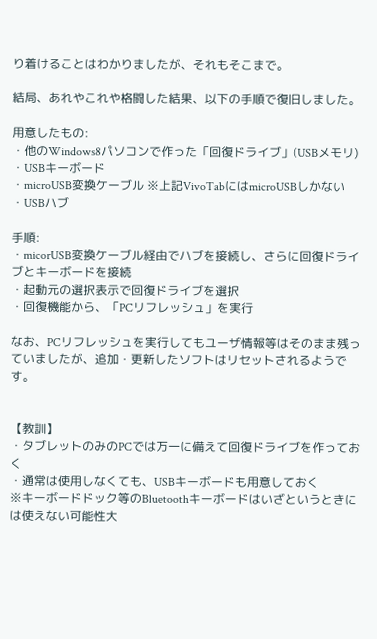り着けることはわかりましたが、それもそこまで。

結局、あれやこれや格闘した結果、以下の手順で復旧しました。

用意したもの:
・他のWindows8パソコンで作った「回復ドライブ」(USBメモリ)
・USBキーボード
・microUSB変換ケーブル ※上記VivoTabにはmicroUSBしかない
・USBハブ

手順:
・micorUSB変換ケーブル経由でハブを接続し、さらに回復ドライブとキーボードを接続
・起動元の選択表示で回復ドライブを選択
・回復機能から、「PCリフレッシュ」を実行

なお、PCリフレッシュを実行してもユーザ情報等はそのまま残っていましたが、追加・更新したソフトはリセットされるようです。


【教訓】
・タブレットのみのPCでは万一に備えて回復ドライブを作っておく
・通常は使用しなくても、USBキーボードも用意しておく
※キーボードドック等のBluetoothキーボードはいざというときには使えない可能性大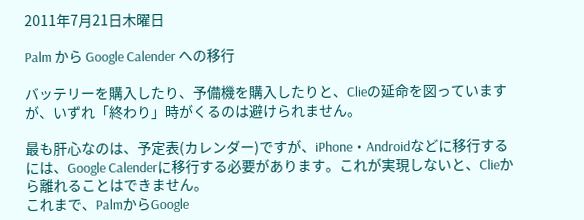2011年7月21日木曜日

Palm から Google Calender への移行

バッテリーを購入したり、予備機を購入したりと、Clieの延命を図っていますが、いずれ「終わり」時がくるのは避けられません。

最も肝心なのは、予定表(カレンダー)ですが、iPhone・Androidなどに移行するには、Google Calenderに移行する必要があります。これが実現しないと、Clieから離れることはできません。
これまで、PalmからGoogle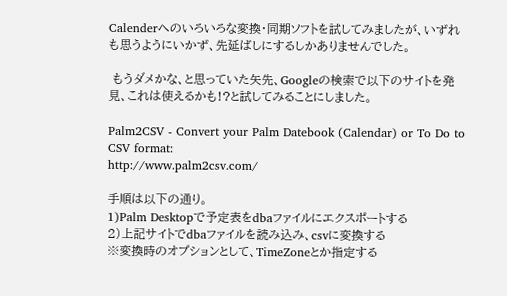Calenderへのいろいろな変換・同期ソフトを試してみましたが、いずれも思うようにいかず、先延ばしにするしかありませんでした。

 もうダメかな、と思っていた矢先、Googleの検索で以下のサイトを発見、これは使えるかも!?と試してみることにしました。

Palm2CSV - Convert your Palm Datebook (Calendar) or To Do to CSV format:
http://www.palm2csv.com/

手順は以下の通り。
1)Palm Desktopで予定表をdbaファイルにエクスポートする
2)上記サイトでdbaファイルを読み込み、csvに変換する
※変換時のオプションとして、TimeZoneとか指定する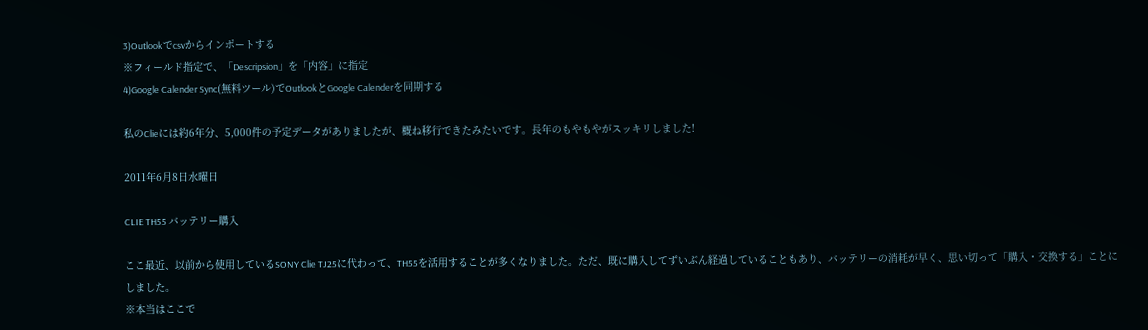3)Outlookでcsvからインポートする
※フィールド指定で、「Descripsion」を「内容」に指定
4)Google Calender Sync(無料ツール)でOutlookとGoogle Calenderを同期する

私のClieには約6年分、5,000件の予定データがありましたが、概ね移行できたみたいです。長年のもやもやがスッキリしました!

2011年6月8日水曜日

CLIE TH55 バッテリー購入

ここ最近、以前から使用しているSONY Clie TJ25に代わって、TH55を活用することが多くなりました。ただ、既に購入してずいぶん経過していることもあり、バッテリーの消耗が早く、思い切って「購入・交換する」ことにしました。
※本当はここで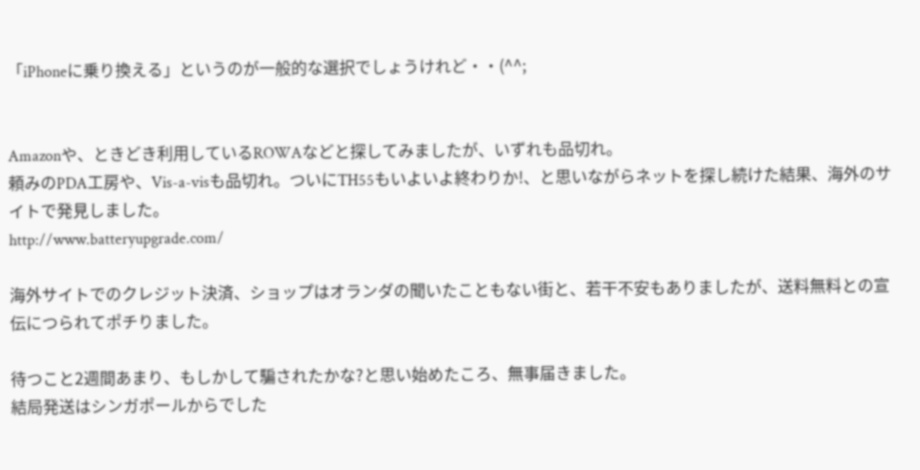「iPhoneに乗り換える」というのが一般的な選択でしょうけれど・・(^^;


Amazonや、ときどき利用しているROWAなどと探してみましたが、いずれも品切れ。
頼みのPDA工房や、Vis-a-visも品切れ。ついにTH55もいよいよ終わりか!、と思いながらネットを探し続けた結果、海外のサイトで発見しました。
http://www.batteryupgrade.com/

海外サイトでのクレジット決済、ショップはオランダの聞いたこともない街と、若干不安もありましたが、送料無料との宣伝につられてポチりました。

待つこと2週間あまり、もしかして騙されたかな?と思い始めたころ、無事届きました。
結局発送はシンガポールからでした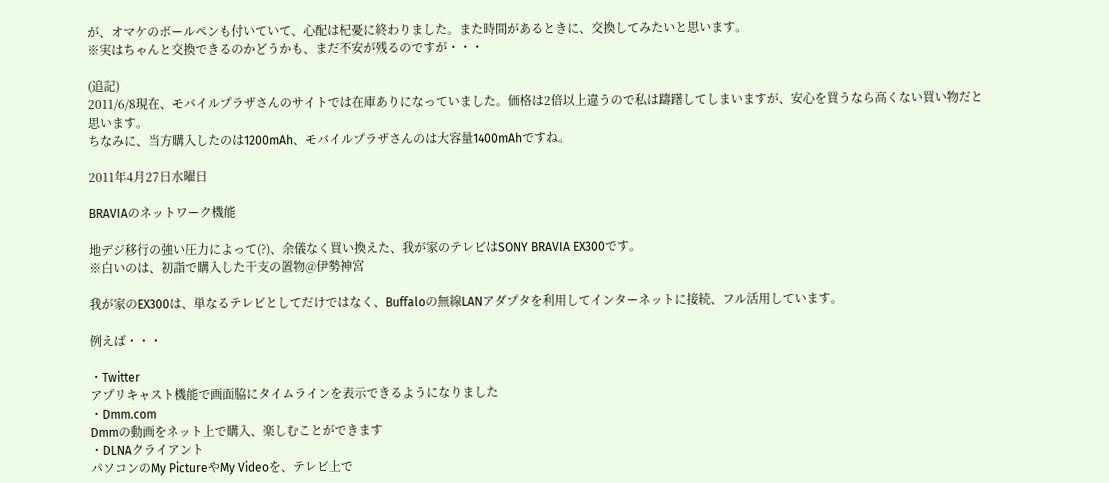が、オマケのボールペンも付いていて、心配は杞憂に終わりました。また時間があるときに、交換してみたいと思います。
※実はちゃんと交換できるのかどうかも、まだ不安が残るのですが・・・

(追記)
2011/6/8現在、モバイルプラザさんのサイトでは在庫ありになっていました。価格は2倍以上違うので私は躊躇してしまいますが、安心を買うなら高くない買い物だと思います。
ちなみに、当方購入したのは1200mAh、モバイルプラザさんのは大容量1400mAhですね。

2011年4月27日水曜日

BRAVIAのネットワーク機能

地デジ移行の強い圧力によって(?)、余儀なく買い換えた、我が家のテレビはSONY BRAVIA EX300です。
※白いのは、初詣で購入した干支の置物@伊勢神宮

我が家のEX300は、単なるテレビとしてだけではなく、Buffaloの無線LANアダプタを利用してインターネットに接続、フル活用しています。

例えば・・・

・Twitter
アプリキャスト機能で画面脇にタイムラインを表示できるようになりました
・Dmm.com
Dmmの動画をネット上で購入、楽しむことができます
・DLNAクライアント
パソコンのMy PictureやMy Videoを、テレビ上で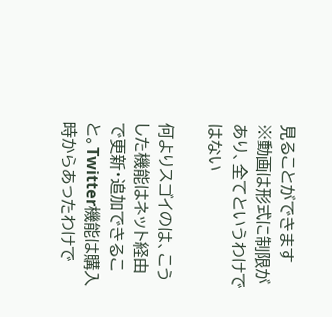見ることができます
※動画は形式に制限があり、全てというわけではない

何よりスゴイのは、こうした機能はネット経由で更新・追加できること。Twitter機能は購入時からあったわけで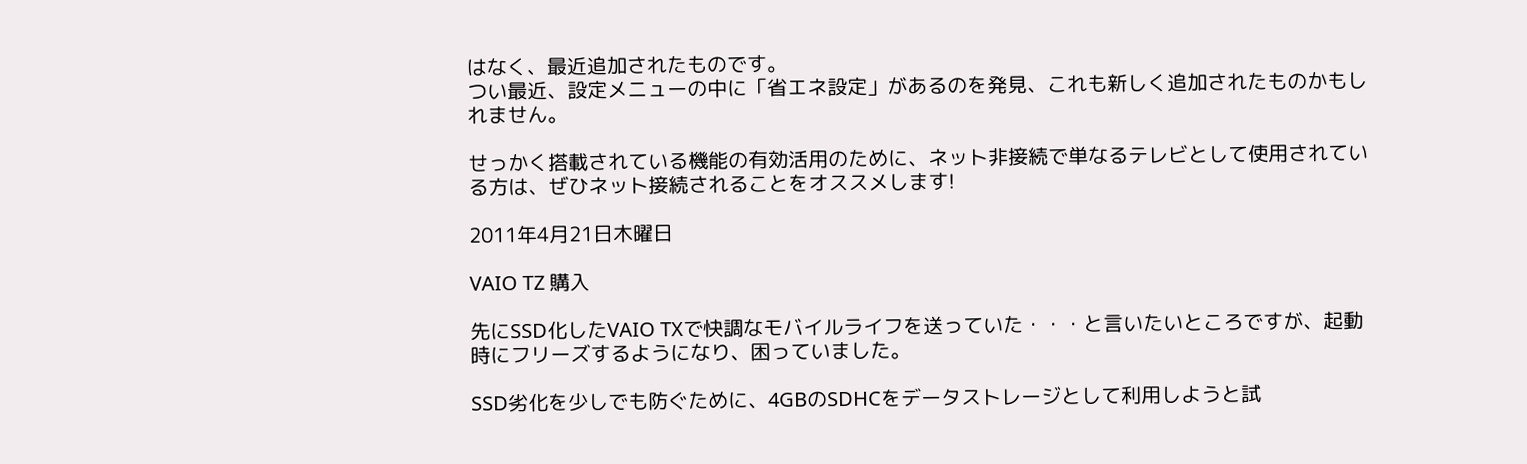はなく、最近追加されたものです。
つい最近、設定メニューの中に「省エネ設定」があるのを発見、これも新しく追加されたものかもしれません。

せっかく搭載されている機能の有効活用のために、ネット非接続で単なるテレビとして使用されている方は、ぜひネット接続されることをオススメします!

2011年4月21日木曜日

VAIO TZ 購入

先にSSD化したVAIO TXで快調なモバイルライフを送っていた・・・と言いたいところですが、起動時にフリーズするようになり、困っていました。

SSD劣化を少しでも防ぐために、4GBのSDHCをデータストレージとして利用しようと試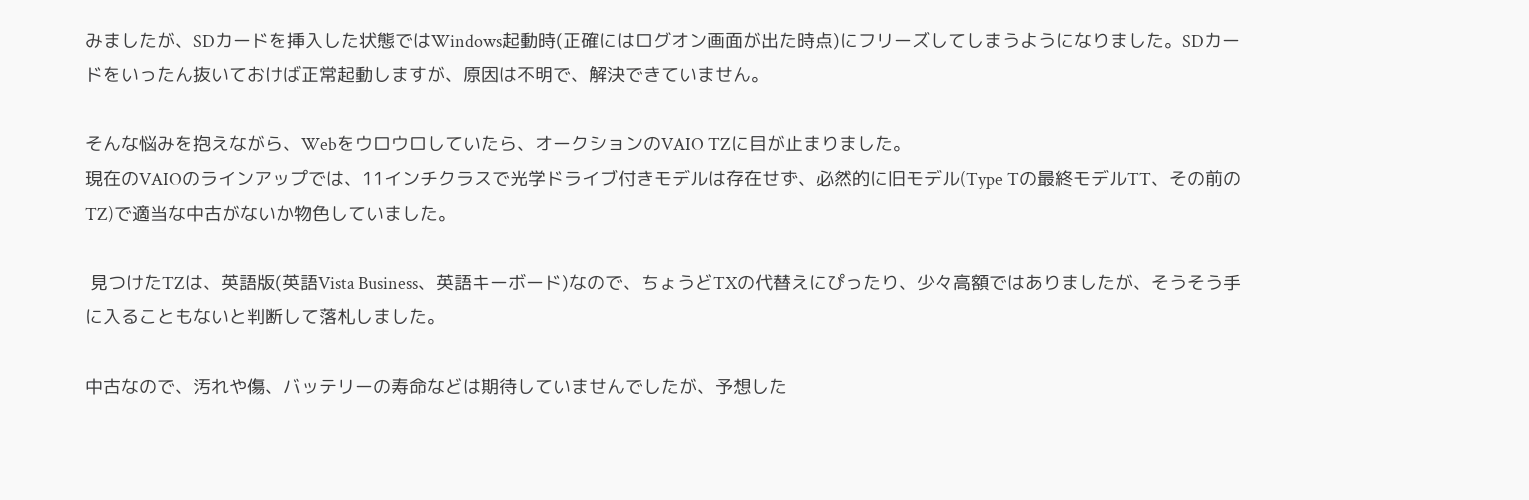みましたが、SDカードを挿入した状態ではWindows起動時(正確にはログオン画面が出た時点)にフリーズしてしまうようになりました。SDカードをいったん抜いておけば正常起動しますが、原因は不明で、解決できていません。

そんな悩みを抱えながら、Webをウロウロしていたら、オークションのVAIO TZに目が止まりました。
現在のVAIOのラインアップでは、11インチクラスで光学ドライブ付きモデルは存在せず、必然的に旧モデル(Type Tの最終モデルTT、その前のTZ)で適当な中古がないか物色していました。

 見つけたTZは、英語版(英語Vista Business、英語キーボード)なので、ちょうどTXの代替えにぴったり、少々高額ではありましたが、そうそう手に入ることもないと判断して落札しました。

中古なので、汚れや傷、バッテリーの寿命などは期待していませんでしたが、予想した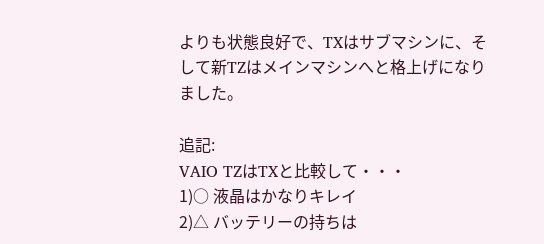よりも状態良好で、TXはサブマシンに、そして新TZはメインマシンへと格上げになりました。

追記:
VAIO TZはTXと比較して・・・
1)○ 液晶はかなりキレイ
2)△ バッテリーの持ちは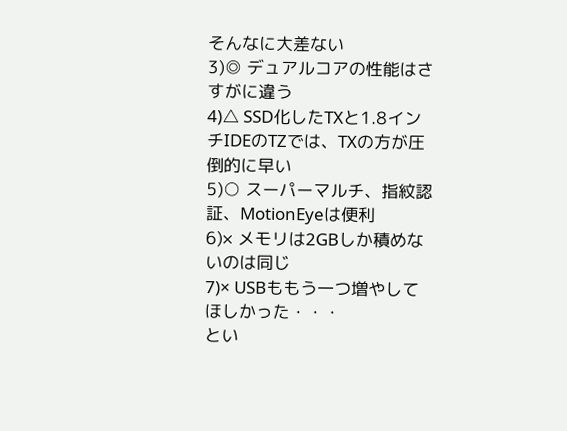そんなに大差ない
3)◎ デュアルコアの性能はさすがに違う
4)△ SSD化したTXと1.8インチIDEのTZでは、TXの方が圧倒的に早い
5)○ スーパーマルチ、指紋認証、MotionEyeは便利
6)× メモリは2GBしか積めないのは同じ
7)× USBももう一つ増やしてほしかった・・・
とい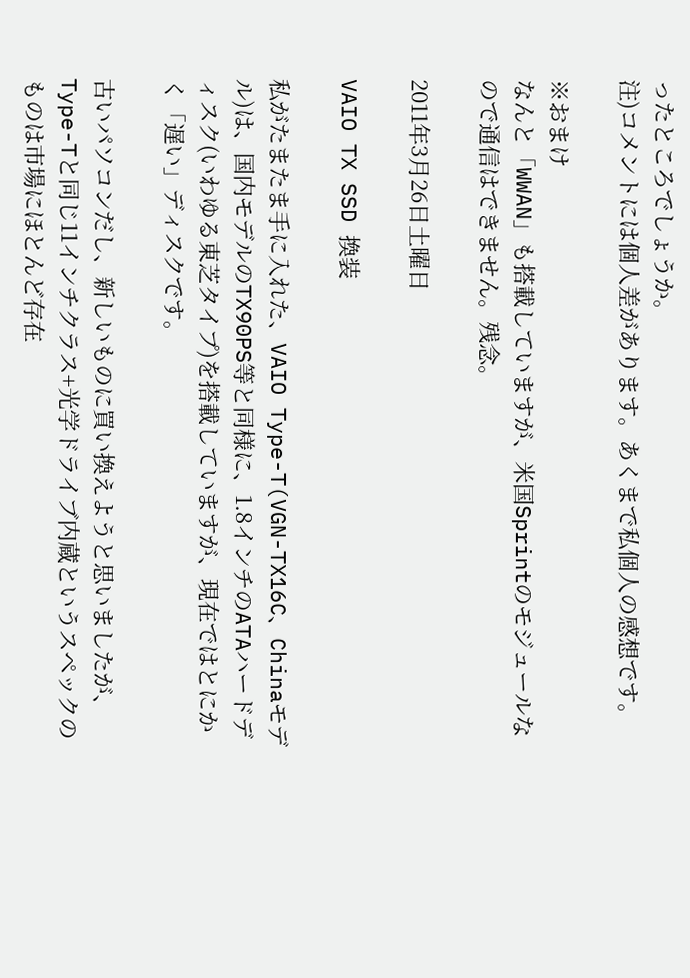ったところでしょうか。
注)コメントには個人差があります。あくまで私個人の感想です。

※おまけ
なんと「WWAN」も搭載していますが、米国Sprintのモジュールなので通信はできません。残念。

2011年3月26日土曜日

VAIO TX SSD 換装

私がたまたま手に入れた、VAIO Type-T(VGN-TX16C、Chinaモデル)は、国内モデルのTX90PS等と同様に、1.8インチのATAハードディスク(いわゆる東芝タイプ)を搭載していますが、現在ではとにかく「遅い」ディスクです。

古いパソコンだし、新しいものに買い換えようと思いましたが、Type-Tと同じ11インチクラス+光学ドライブ内蔵というスペックのものは市場にほとんど存在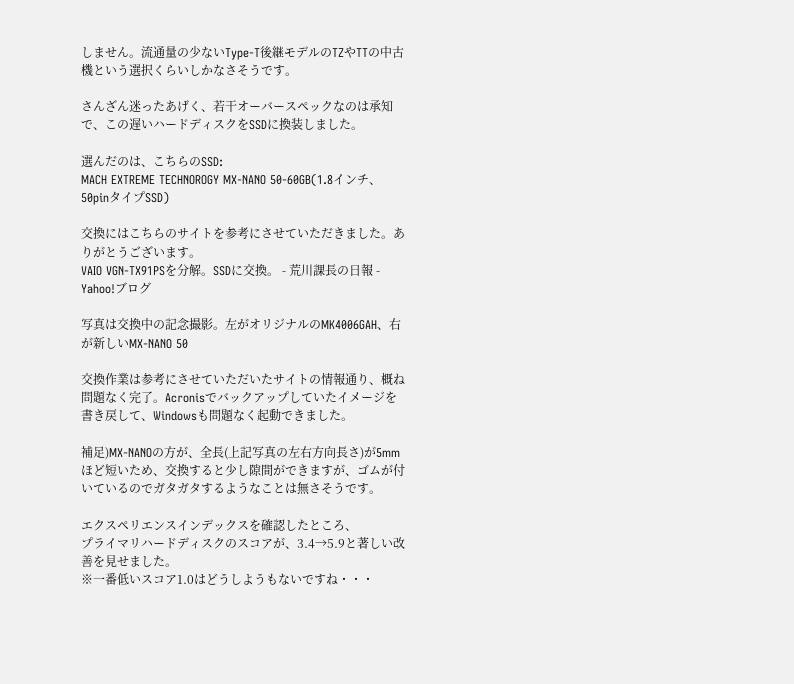しません。流通量の少ないType-T後継モデルのTZやTTの中古機という選択くらいしかなさそうです。

さんざん迷ったあげく、若干オーバースペックなのは承知で、この遅いハードディスクをSSDに換装しました。

選んだのは、こちらのSSD:
MACH EXTREME TECHNOROGY MX-NANO 50-60GB(1.8インチ、50pinタイプSSD)

交換にはこちらのサイトを参考にさせていただきました。ありがとうございます。
VAIO VGN-TX91PSを分解。SSDに交換。 - 荒川課長の日報 - Yahoo!ブログ

写真は交換中の記念撮影。左がオリジナルのMK4006GAH、右が新しいMX-NANO 50

交換作業は参考にさせていただいたサイトの情報通り、概ね問題なく完了。Acronisでバックアップしていたイメージを書き戻して、Windowsも問題なく起動できました。

補足)MX-NANOの方が、全長(上記写真の左右方向長さ)が5mmほど短いため、交換すると少し隙間ができますが、ゴムが付いているのでガタガタするようなことは無さそうです。

エクスペリエンスインデックスを確認したところ、
プライマリハードディスクのスコアが、3.4→5.9と著しい改善を見せました。
※一番低いスコア1.0はどうしようもないですね・・・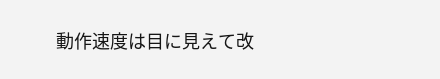動作速度は目に見えて改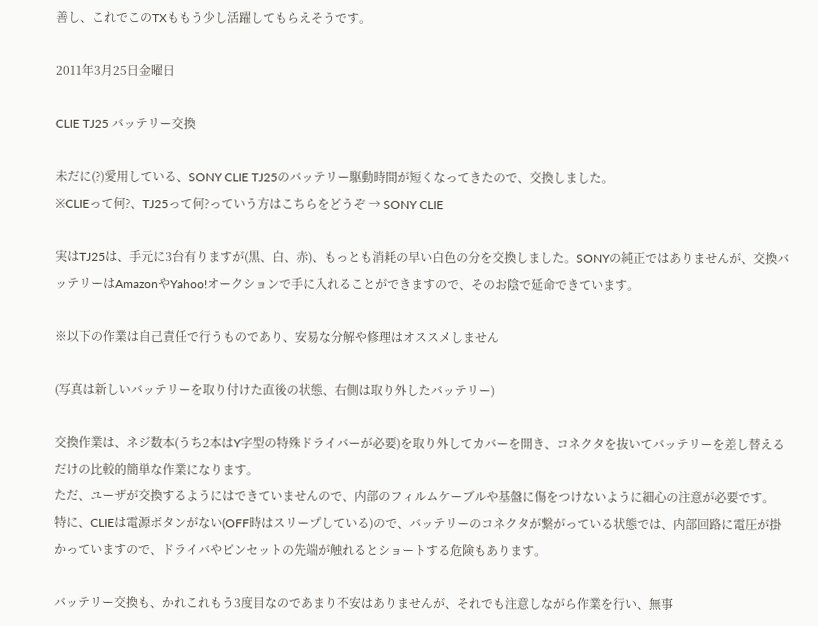善し、これでこのTXももう少し活躍してもらえそうです。

2011年3月25日金曜日

CLIE TJ25 バッテリー交換

未だに(?)愛用している、SONY CLIE TJ25のバッテリー駆動時間が短くなってきたので、交換しました。
※CLIEって何?、TJ25って何?っていう方はこちらをどうぞ → SONY CLIE

実はTJ25は、手元に3台有りますが(黒、白、赤)、もっとも消耗の早い白色の分を交換しました。SONYの純正ではありませんが、交換バッテリーはAmazonやYahoo!オークションで手に入れることができますので、そのお陰で延命できています。

※以下の作業は自己責任で行うものであり、安易な分解や修理はオススメしません

(写真は新しいバッテリーを取り付けた直後の状態、右側は取り外したバッテリー)

交換作業は、ネジ数本(うち2本はY字型の特殊ドライバーが必要)を取り外してカバーを開き、コネクタを抜いてバッテリーを差し替えるだけの比較的簡単な作業になります。
ただ、ユーザが交換するようにはできていませんので、内部のフィルムケーブルや基盤に傷をつけないように細心の注意が必要です。
特に、CLIEは電源ボタンがない(OFF時はスリープしている)ので、バッテリーのコネクタが繋がっている状態では、内部回路に電圧が掛かっていますので、ドライバやピンセットの先端が触れるとショートする危険もあります。

バッテリー交換も、かれこれもう3度目なのであまり不安はありませんが、それでも注意しながら作業を行い、無事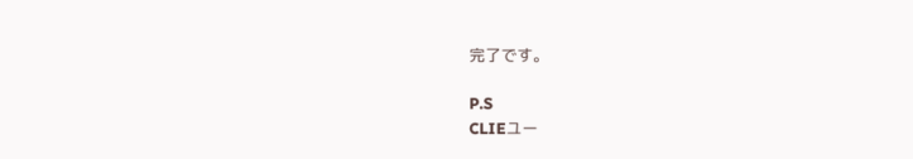完了です。

P.S
CLIEユー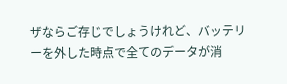ザならご存じでしょうけれど、バッテリーを外した時点で全てのデータが消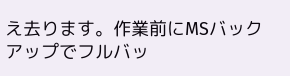え去ります。作業前にMSバックアップでフルバッ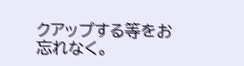クアップする等をお忘れなく。